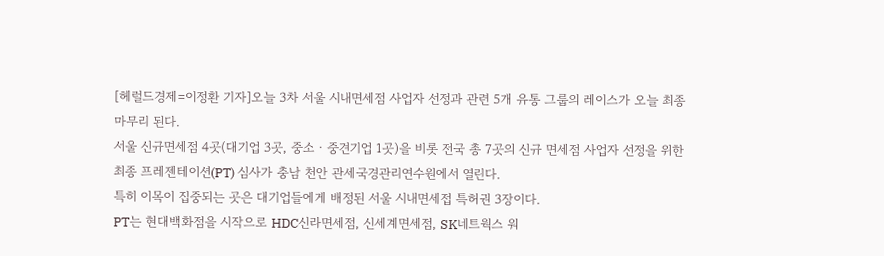[헤럴드경제=이정환 기자]오늘 3차 서울 시내면세점 사업자 선정과 관련 5개 유통 그룹의 레이스가 오늘 최종 마무리 된다.
서울 신규면세점 4곳(대기업 3곳, 중소ㆍ중견기업 1곳)을 비롯 전국 총 7곳의 신규 면세점 사업자 선정을 위한 최종 프레젠테이션(PT) 심사가 충남 천안 관세국경관리연수원에서 열린다.
특히 이목이 집중되는 곳은 대기업들에게 배정된 서울 시내면세접 특허권 3장이다.
PT는 현대백화점을 시작으로 HDC신라면세점, 신세계면세점, SK네트웍스 워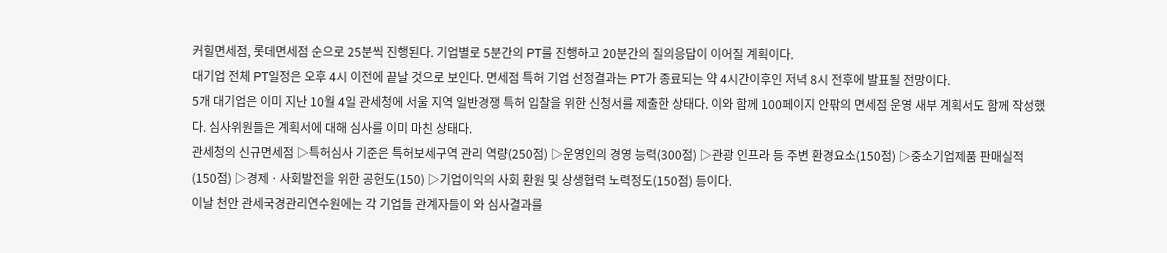커힐면세점, 롯데면세점 순으로 25분씩 진행된다. 기업별로 5분간의 PT를 진행하고 20분간의 질의응답이 이어질 계획이다.
대기업 전체 PT일정은 오후 4시 이전에 끝날 것으로 보인다. 면세점 특허 기업 선정결과는 PT가 종료되는 약 4시간이후인 저녁 8시 전후에 발표될 전망이다.
5개 대기업은 이미 지난 10월 4일 관세청에 서울 지역 일반경쟁 특허 입찰을 위한 신청서를 제출한 상태다. 이와 함께 100페이지 안팎의 면세점 운영 새부 계획서도 함께 작성했다. 심사위원들은 계획서에 대해 심사를 이미 마친 상태다.
관세청의 신규면세점 ▷특허심사 기준은 특허보세구역 관리 역량(250점) ▷운영인의 경영 능력(300점) ▷관광 인프라 등 주변 환경요소(150점) ▷중소기업제품 판매실적(150점) ▷경제ㆍ사회발전을 위한 공헌도(150) ▷기업이익의 사회 환원 및 상생협력 노력정도(150점) 등이다.
이날 천안 관세국경관리연수원에는 각 기업들 관계자들이 와 심사결과를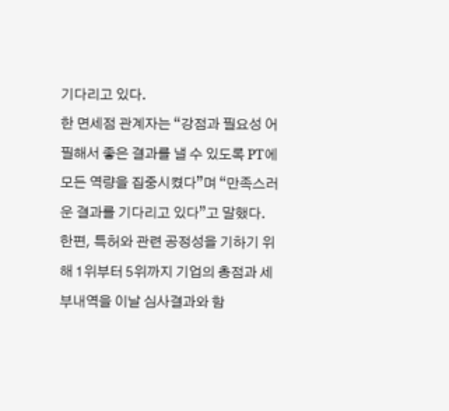기다리고 있다.
한 면세점 관계자는 “강점과 필요성 어필해서 좋은 결과를 낼 수 있도록 PT에 모든 역량을 집중시켰다”며 “만족스러운 결과를 기다리고 있다”고 말했다.
한편, 특허와 관련 공정성을 기하기 위해 1위부터 5위까지 기업의 총점과 세부내역을 이날 심사결과와 함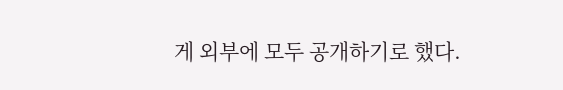게 외부에 모두 공개하기로 했다.